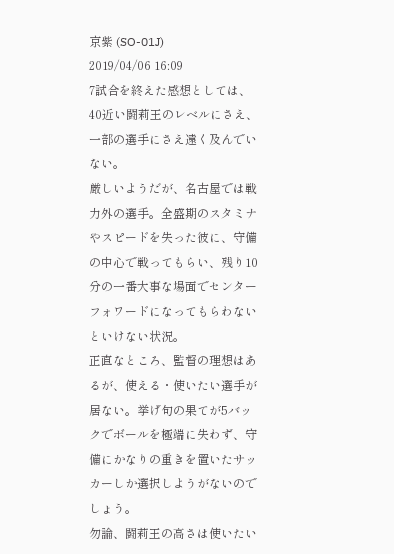京紫 (SO-01J)
2019/04/06 16:09
7試合を終えた感想としては、
40近い闘莉王のレベルにさえ、一部の選手にさえ遠く及んでいない。
厳しいようだが、名古屋では戦力外の選手。全盛期のスタミナやスピードを失った彼に、守備の中心で戦ってもらい、残り10分の一番大事な場面でセンターフォワードになってもらわないといけない状況。
正直なところ、監督の理想はあるが、使える・使いたい選手が居ない。挙げ句の果てが5バックでボールを極端に失わず、守備にかなりの重きを置いたサッカーしか選択しようがないのでしょう。
勿論、闘莉王の高さは使いたい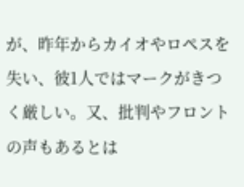が、昨年からカイオやロペスを失い、彼1人ではマークがきつく厳しい。又、批判やフロントの声もあるとは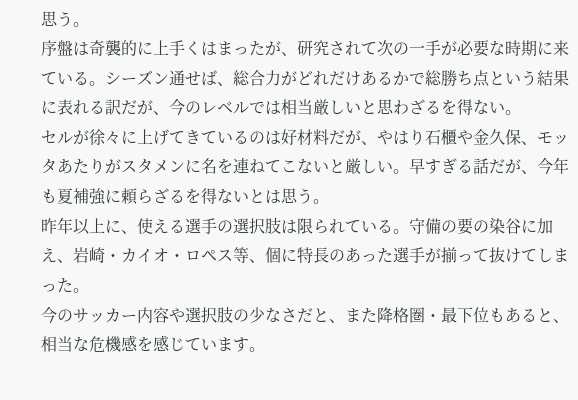思う。
序盤は奇襲的に上手くはまったが、研究されて次の一手が必要な時期に来ている。シーズン通せば、総合力がどれだけあるかで総勝ち点という結果に表れる訳だが、今のレベルでは相当厳しいと思わざるを得ない。
セルが徐々に上げてきているのは好材料だが、やはり石櫃や金久保、モッタあたりがスタメンに名を連ねてこないと厳しい。早すぎる話だが、今年も夏補強に頼らざるを得ないとは思う。
昨年以上に、使える選手の選択肢は限られている。守備の要の染谷に加え、岩崎・カイオ・ロペス等、個に特長のあった選手が揃って抜けてしまった。
今のサッカー内容や選択肢の少なさだと、また降格圏・最下位もあると、相当な危機感を感じています。